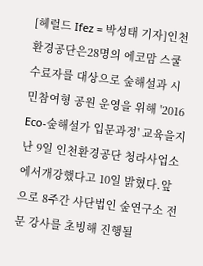[헤럴드 Ifez = 박성태 기자]인천환경공단은28명의 에코맘 스쿨 수료자를 대상으로 숲해설과 시민참여형 공원 운영을 위해 '2016 Eco-숲해설가 입문과정' 교육을지난 9일 인천환경공단 청라사업소에서개강했다고 10일 밝혔다.앞으로 8주간 사단법인 숲연구소 전문 강사를 초빙해 진행될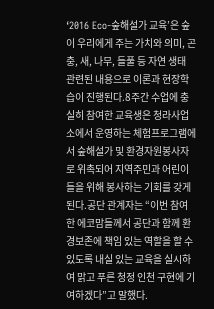‘2016 Eco-숲해설가 교육’은 숲이 우리에게 주는 가치와 의미, 곤충, 새, 나무, 들풀 등 자연 생태 관련된 내용으로 이론과 현장학습이 진행된다.8주간 수업에 충실히 참여한 교육생은 청라사업소에서 운영하는 체험프로그램에서 숲해설가 및 환경자원봉사자로 위촉되어 지역주민과 어린이들을 위해 봉사하는 기회를 갖게 된다.공단 관계자는 “이번 참여한 에코맘들께서 공단과 함께 환경보존에 책임 있는 역할을 할 수 있도록 내실 있는 교육을 실시하여 맑고 푸른 청정 인천 구현에 기여하겠다”고 말했다.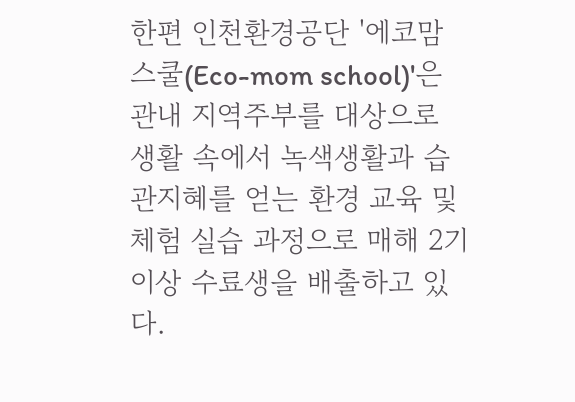한편 인천환경공단 '에코맘 스쿨(Eco-mom school)'은 관내 지역주부를 대상으로 생활 속에서 녹색생활과 습관지혜를 얻는 환경 교육 및 체험 실습 과정으로 매해 2기 이상 수료생을 배출하고 있다.